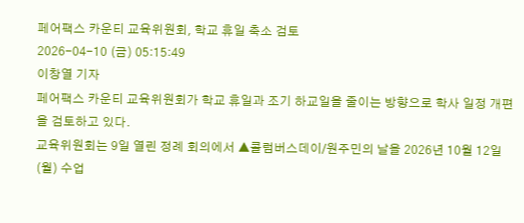페어팩스 카운티 교육위원회, 학교 휴일 축소 검토
2026-04-10 (금) 05:15:49
이창열 기자
페어팩스 카운티 교육위원회가 학교 휴일과 조기 하교일을 줄이는 방향으로 학사 일정 개편을 검토하고 있다.
교육위원회는 9일 열린 정례 회의에서 ▲콜럼버스데이/원주민의 날을 2026년 10월 12일(월) 수업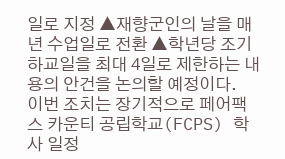일로 지정 ▲재향군인의 날을 매년 수업일로 전환 ▲학년당 조기 하교일을 최대 4일로 제한하는 내용의 안건을 논의할 예정이다.
이번 조치는 장기적으로 페어팩스 카운티 공립학교(FCPS) 학사 일정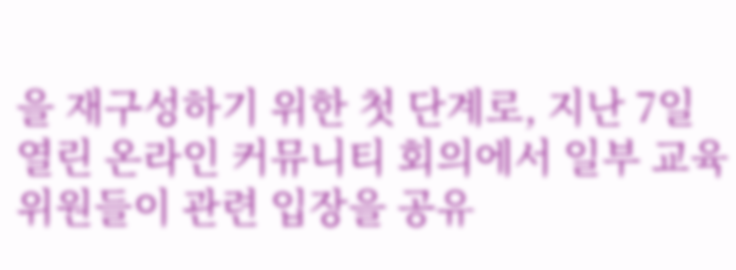을 재구성하기 위한 첫 단계로, 지난 7일 열린 온라인 커뮤니티 회의에서 일부 교육위원들이 관련 입장을 공유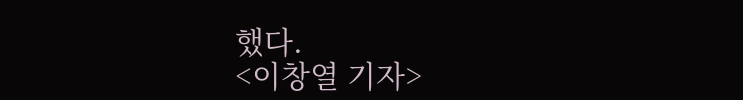했다.
<이창열 기자>